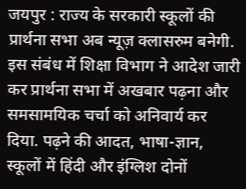जयपुर : राज्य के सरकारी स्कूलों की प्रार्थना सभा अब न्यूज़ क्लासरुम बनेगी. इस संबंध में शिक्षा विभाग ने आदेश जारी कर प्रार्थना सभा में अखबार पढ़ना और समसामयिक चर्चा को अनिवार्य कर दिया. पढ़ने की आदत, भाषा-ज्ञान, स्कूलों में हिंदी और इंग्लिश दोनों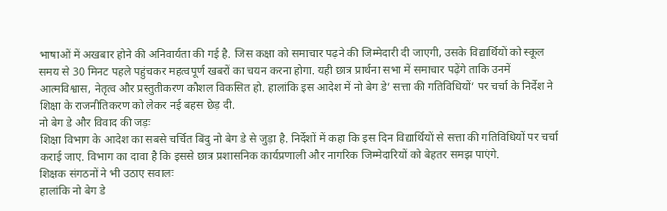भाषाओं में अखबार होने की अनिवार्यता की गई है. जिस कक्षा को समाचार पढ़ने की जिम्मेदारी दी जाएगी, उसके विद्यार्थियों को स्कूल समय से 30 मिनट पहले पहुंचकर महत्वपूर्ण खबरों का चयन करना होगा. यही छात्र प्रार्थना सभा में समाचार पढ़ेंगे ताकि उनमें आत्मविश्वास, नेतृत्व और प्रस्तुतीकरण कौशल विकसित हो. हालांकि इस आदेश में नो बेग डे’ सत्ता की गतिविधियों’ पर चर्चा के निर्देश ने शिक्षा के राजनीतिकरण को लेकर नई बहस छेड़ दी.
नो बेग डे और विवाद की जड़ः
शिक्षा विभाग के आदेश का सबसे चर्चित बिंदु नो बेग डे से जुड़ा है. निर्देशों में कहा कि इस दिन विद्यार्थियों से सत्ता की गतिविधियों पर चर्चा कराई जाए. विभाग का दावा है कि इससे छात्र प्रशासनिक कार्यप्रणाली और नागरिक जिम्मेदारियों को बेहतर समझ पाएंगे.
शिक्षक संगठनों ने भी उठाए सवालः
हालांकि नो बेग डे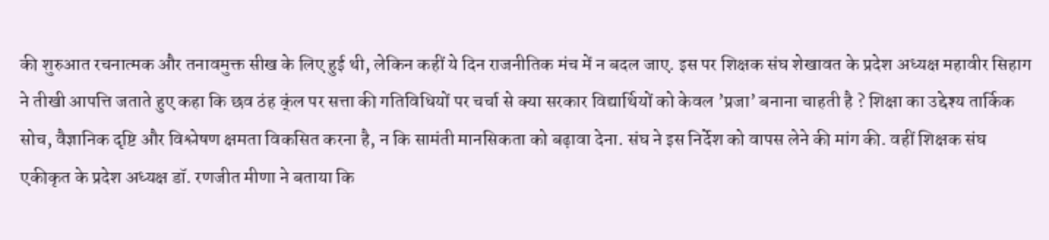की शुरुआत रचनात्मक और तनावमुक्त सीख के लिए हुई थी, लेकिन कहीं ये दिन राजनीतिक मंच में न बदल जाए. इस पर शिक्षक संघ शेखावत के प्रदेश अध्यक्ष महावीर सिहाग ने तीखी आपत्ति जताते हुए कहा कि छव ठंह क्ंल पर सत्ता की गतिविधियों पर चर्चा से क्या सरकार विद्यार्थियों को केवल ’प्रजा’ बनाना चाहती है ? शिक्षा का उद्देश्य तार्किक सोच, वैज्ञानिक दृष्टि और विश्लेषण क्षमता विकसित करना है, न कि सामंती मानसिकता को बढ़ावा देना. संघ ने इस निर्देश को वापस लेने की मांग की. वहीं शिक्षक संघ एकीकृत के प्रदेश अध्यक्ष डॉ. रणजीत मीणा ने बताया कि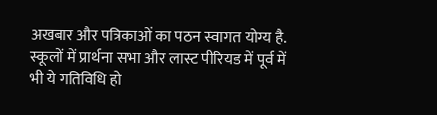अखबार और पत्रिकाओं का पठन स्वागत योग्य है. स्कूलों में प्रार्थना सभा और लास्ट पीरियड में पूर्व में भी ये गतिविधि हो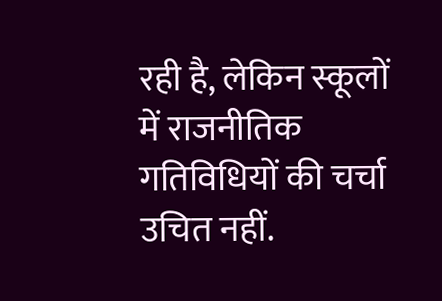रही है, लेकिन स्कूलों में राजनीतिक गतिविधियों की चर्चा उचित नहीं.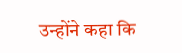उन्होंने कहा कि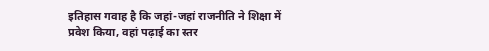इतिहास गवाह है कि जहां-जहां राजनीति ने शिक्षा में प्रवेश किया, वहां पढ़ाई का स्तर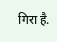गिरा है.